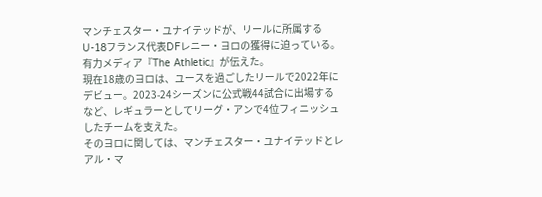マンチェスター・ユナイテッドが、リールに所属するU-18フランス代表DFレニー・ヨロの獲得に迫っている。有力メディア『The Athletic』が伝えた。
現在18歳のヨロは、ユースを過ごしたリールで2022年にデビュー。2023-24シーズンに公式戦44試合に出場するなど、レギュラーとしてリーグ・アンで4位フィニッシュしたチームを支えた。
そのヨロに関しては、マンチェスター・ユナイテッドとレアル・マ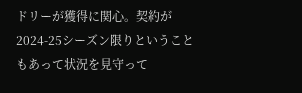ドリーが獲得に関心。契約が2024-25シーズン限りということもあって状況を見守って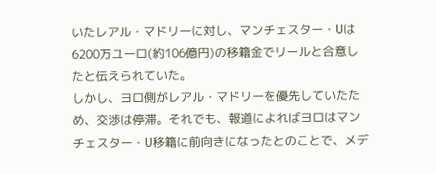いたレアル・マドリーに対し、マンチェスター・Uは6200万ユーロ(約106億円)の移籍金でリールと合意したと伝えられていた。
しかし、ヨロ側がレアル・マドリーを優先していたため、交渉は停滞。それでも、報道によればヨロはマンチェスター・U移籍に前向きになったとのことで、メデ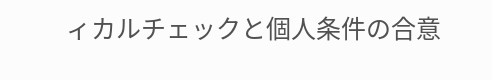ィカルチェックと個人条件の合意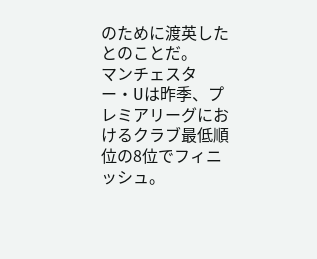のために渡英したとのことだ。
マンチェスター・Uは昨季、プレミアリーグにおけるクラブ最低順位の8位でフィニッシュ。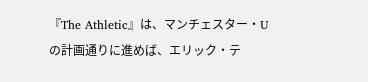『The Athletic』は、マンチェスター・Uの計画通りに進めば、エリック・テ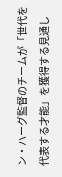ン・ハーグ監督のチームが「世代を代表する才能」を獲得する見通し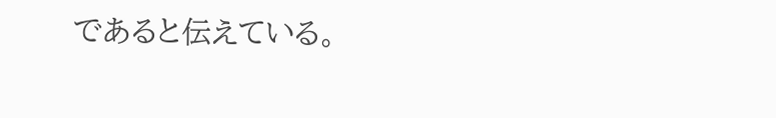であると伝えている。